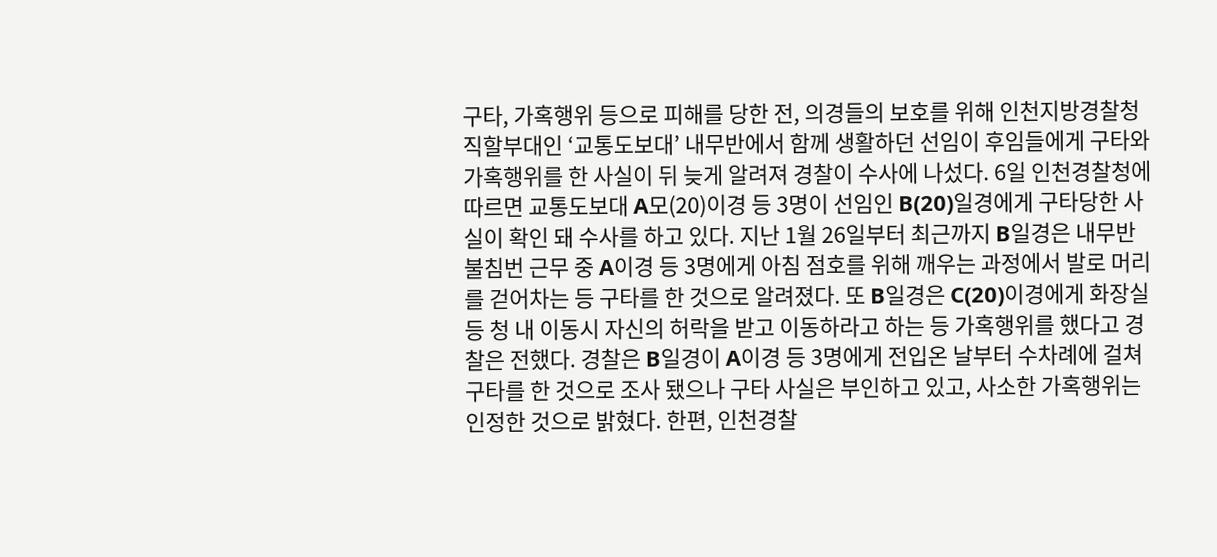구타, 가혹행위 등으로 피해를 당한 전, 의경들의 보호를 위해 인천지방경찰청 직할부대인 ‘교통도보대’ 내무반에서 함께 생활하던 선임이 후임들에게 구타와 가혹행위를 한 사실이 뒤 늦게 알려져 경찰이 수사에 나섰다. 6일 인천경찰청에 따르면 교통도보대 A모(20)이경 등 3명이 선임인 B(20)일경에게 구타당한 사실이 확인 돼 수사를 하고 있다. 지난 1월 26일부터 최근까지 B일경은 내무반 불침번 근무 중 A이경 등 3명에게 아침 점호를 위해 깨우는 과정에서 발로 머리를 걷어차는 등 구타를 한 것으로 알려졌다. 또 B일경은 C(20)이경에게 화장실 등 청 내 이동시 자신의 허락을 받고 이동하라고 하는 등 가혹행위를 했다고 경찰은 전했다. 경찰은 B일경이 A이경 등 3명에게 전입온 날부터 수차례에 걸쳐 구타를 한 것으로 조사 됐으나 구타 사실은 부인하고 있고, 사소한 가혹행위는 인정한 것으로 밝혔다. 한편, 인천경찰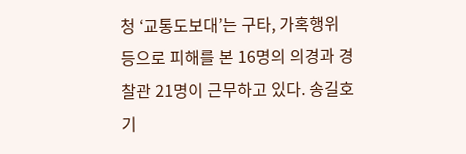청 ‘교통도보대’는 구타, 가혹행위 등으로 피해를 본 16명의 의경과 경찰관 21명이 근무하고 있다. 송길호기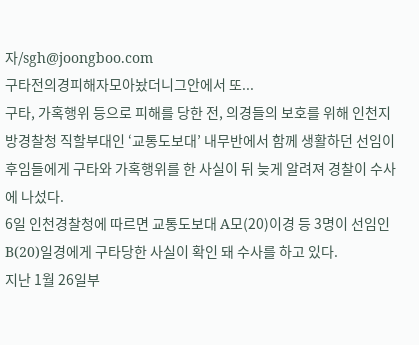자/sgh@joongboo.com
구타전의경피해자모아놨더니그안에서 또...
구타, 가혹행위 등으로 피해를 당한 전, 의경들의 보호를 위해 인천지방경찰청 직할부대인 ‘교통도보대’ 내무반에서 함께 생활하던 선임이 후임들에게 구타와 가혹행위를 한 사실이 뒤 늦게 알려져 경찰이 수사에 나섰다.
6일 인천경찰청에 따르면 교통도보대 A모(20)이경 등 3명이 선임인 B(20)일경에게 구타당한 사실이 확인 돼 수사를 하고 있다.
지난 1월 26일부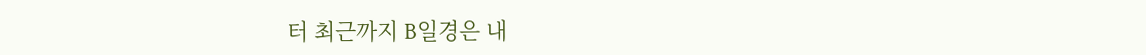터 최근까지 B일경은 내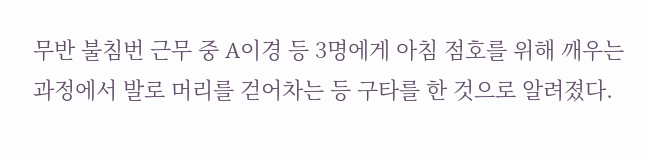무반 불침번 근무 중 A이경 등 3명에게 아침 점호를 위해 깨우는 과정에서 발로 머리를 걷어차는 등 구타를 한 것으로 알려졌다.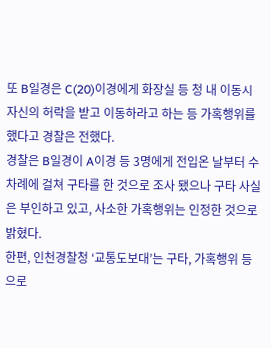또 B일경은 C(20)이경에게 화장실 등 청 내 이동시 자신의 허락을 받고 이동하라고 하는 등 가혹행위를 했다고 경찰은 전했다.
경찰은 B일경이 A이경 등 3명에게 전입온 날부터 수차례에 걸쳐 구타를 한 것으로 조사 됐으나 구타 사실은 부인하고 있고, 사소한 가혹행위는 인정한 것으로 밝혔다.
한편, 인천경찰청 ‘교통도보대’는 구타, 가혹행위 등으로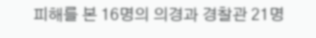피해를 본 16명의 의경과 경찰관 21명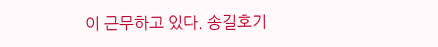이 근무하고 있다. 송길호기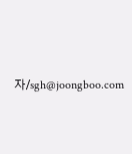자/sgh@joongboo.com